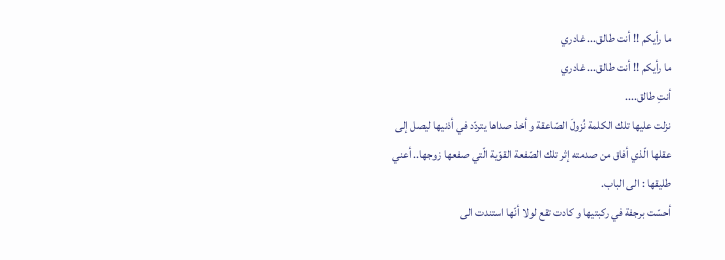ما رأيكم !! أنت طالق... غادري
ما رأيكم !! أنت طالق... غادري
أنتِ طالق....
نزلت عليها تلك الكلمة نُزولَ الصّاعقة و أخذ صداها يتردّد في أذنيها ليصل إلى عقلها الّذي أفاق من صدمته إثر تلك الصّفعة القوّية الّتي صفعها زوجها.. أعني طليقها : الى الباب.
أحسّت برجفة في ركبتيها و كادت تقع لولا أنّها استندت الى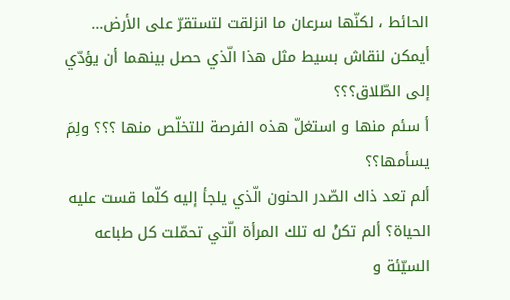الحائط ، لكنّها سرعان ما انزلقت لتستقرّ على الأرض...
أيمكن لنقاش بسيط مثل هذا الّذي حصل بينهما أن يؤدّي إلى الطّلاق؟؟؟
أ سئم منها و استغلّ هذه الفرصة للتخلّص منها ؟؟؟ ولِمَ يسأمها؟؟
ألم تعد ذاك الصّدر الحنون الّذي يلجأ إليه كلّما قست عليه الحياة؟ ألم تكنْ له تلك المرأة الّتي تحمّلت كل طباعه السيّئة و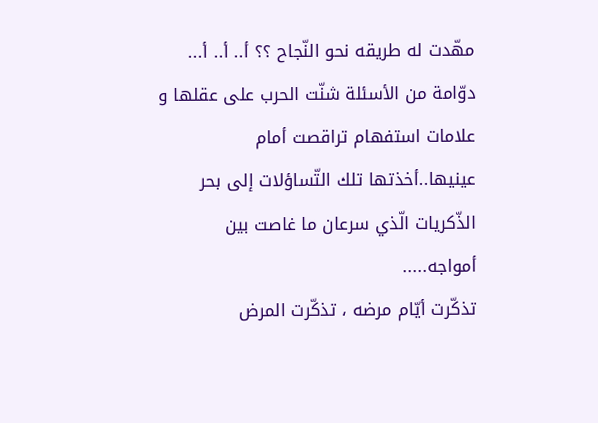مهّدت له طريقه نحو النّجاح ؟؟ أ.. أ.. أ...
دوّامة من الأسئلة شنّت الحرب على عقلها و علامات استفهام تراقصت أمام عينيها..أخذتها تلك التّساؤلات إلى بحر الذّكريات الّذي سرعان ما غاصت بين أمواجه.....
تذكّرت أيّام مرضه ، تذكّرت المرض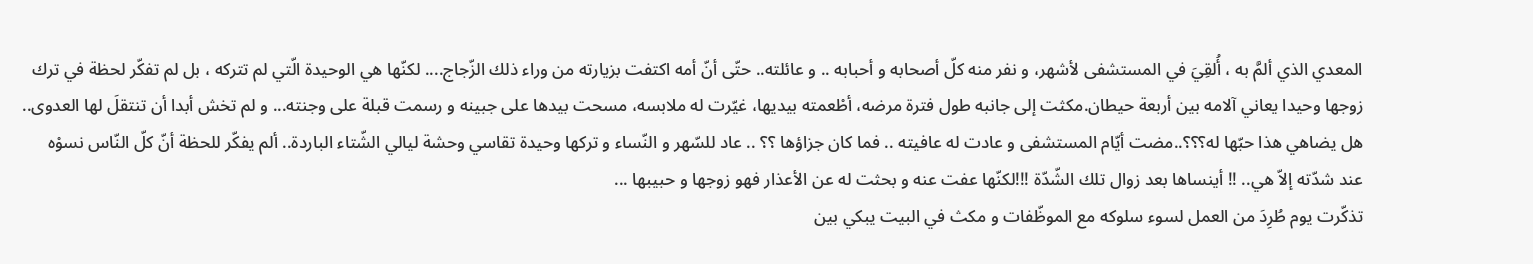المعدي الذي ألمَّ به ، أُلقِيَ في المستشفى لأشهر، و نفر منه كلّ أصحابه و أحبابه .. و عائلته.. حتّى أنّ أمه اكتفت بزيارته من وراء ذلك الزّجاج.... لكنّها هي الوحيدة الّتي لم تتركه ، بل لم تفكّر لحظة في ترك زوجها وحيدا يعاني آلامه بين أربعة حيطان.مكثت إلى جانبه طول فترة مرضه، أطْعمته بيديها، غيّرت له ملابسه، مسحت بيدها على جبينه و رسمت قبلة على وجنته... و لم تخش أبدا أن تنتقلَ لها العدوى.. هل يضاهي هذا حبّها له؟؟؟..مضت أيّام المستشفى و عادت له عافيته .. فما كان جزاؤها ؟؟ .. عاد للسّهر و النّساء و تركها وحيدة تقاسي وحشة ليالي الشّتاء الباردة.. ألم يفكّر للحظة أنّ كلّ النّاس نسوْه عند شدّته إلاّ هي.. !! أينساها بعد زوال تلك الشّدّة !!!لكنّها عفت عنه و بحثت له عن الأعذار فهو زوجها و حبيبها ...
تذكّرت يوم طُرِدَ من العمل لسوء سلوكه مع الموظّفات و مكث في البيت يبكي بين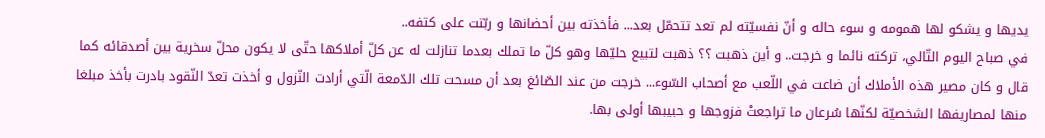يديها و يشكو لها همومه و سوء حاله و أنّ نفسيّته لم تعد تتحمّل بعد... فأخذته بين أحضانها و ربّتت على كتفه..
في صباح اليوم التّالي، تركته نائما و خرجت.. و أين ذهبت ؟؟ ذهبت لتبيع حليّها وهو كلّ ما تملك بعدما تنازلت له عن كلّ أملاكها حتّى لا يكون محلّ سخرية بين أصدقائه كما قال و كان مصير هذه الأملاك أن ضاعت في اللّعب مع أصحاب السّوء... خرجت من عند الصّائغ بعد أن مسحت تلك الدّمعة الّتي أرادت النّزول و أخذت تعدّ النّقود بادرت بأخذ مبلغا منها لمصاريفها الشخصيّة لكنّها سُرعان ما تراجعتْ فزوجها و حبيبها أولى بها.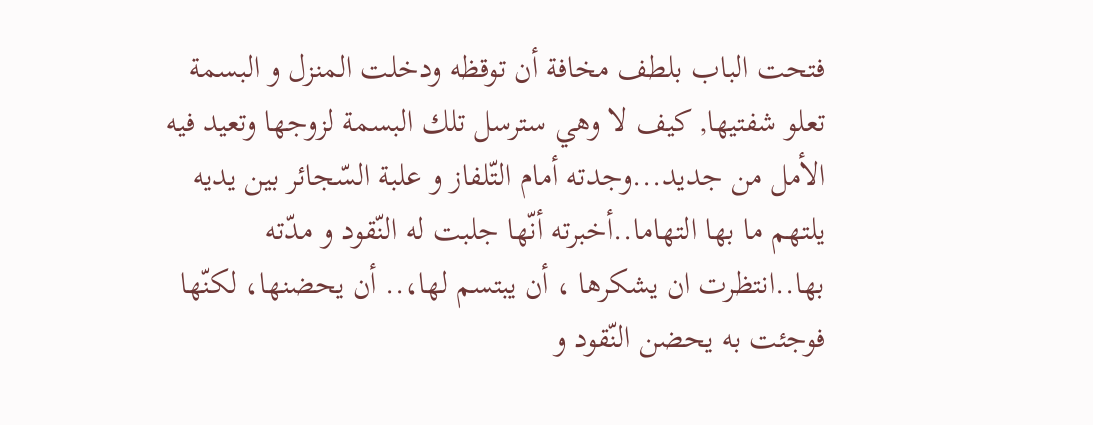فتحت الباب بلطف مخافة أن توقظه ودخلت المنزل و البسمة تعلو شفتيها, كيف لا وهي سترسل تلك البسمة لزوجها وتعيد فيه الأمل من جديد...وجدته أمام التّلفاز و علبة السّجائر بين يديه يلتهم ما بها التهاما..أخبرته أنّها جلبت له النّقود و مدّته بها..انتظرت ان يشكرها ، أن يبتسم لها،.. أن يحضنها، لكنّها فوجئت به يحضن النّقود و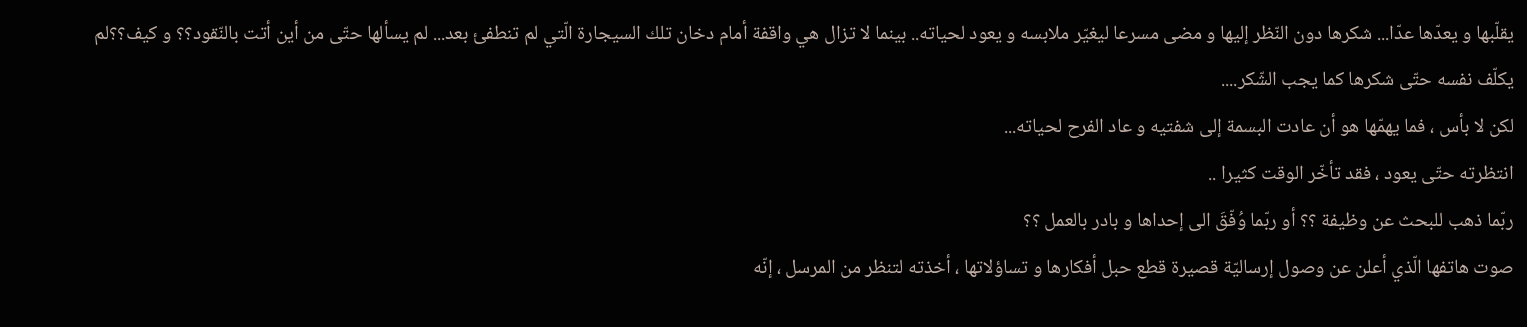يقلّبها و يعدّها عدّا... شكرها دون النّظر إليها و مضى مسرعا ليغيّر ملابسه و يعود لحياته.. بينما لا تزال هي واقفة أمام دخان تلك السيجارة الّتي لم تنطفئ بعد... لم يسألها حتّى من أين أتت بالنّقود؟؟ و كيف؟؟لم يكلّف نفسه حتّى شكرها كما يجب الشّكر....
لكن لا بأس ، فما يهمّها هو أن عادت البسمة إلى شفتيه و عاد الفرح لحياته...
انتظرته حتّى يعود ، فقد تأخّر الوقت كثيرا ..
ربّما ذهب للبحث عن وظيفة ؟؟ أو ربّما وُفّقَ الى إحداها و بادر بالعمل ؟؟
صوت هاتفها الّذي أعلن عن وصول إرساليّة قصيرة قطع حبل أفكارها و تساؤلاتها ، أخذته لتنظر من المرسل ، إنّه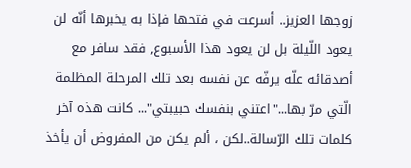زوجها العزيز.. أسرعت في فتحها فإذا به يخبرها أنّه لن يعود اللّيلة بل لن يعود هذا الأسبوع, فقد سافر مع أصدقائه علّه يرفّه عن نفسه بعد تلك المرحلة المظلمة الّتي مرّ بها..."اعتني بنفسك حبيبتي"... كانت هذه آخر كلمات تلك الرّسالة..لكن ، ألم يكن من المفروض أن يأخذ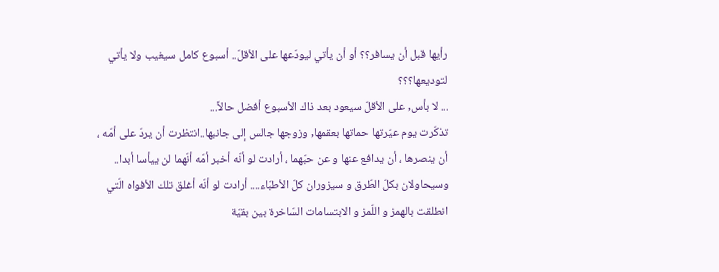رأيها قبل أن يسافر؟؟ أو أن يأتي ليودّعها على الأقلّ.. أسبوع كامل سيغيب ولا يأتي لتوديعها؟؟؟
... لا بأس, على الأقلّ سيعود بعد ذاك الأسبوع أفضل حالاً...
تذكّرت يوم عيّرتها حماتها بعقمها, وزوجها جالس إلى جانبها..انتظرت أن يردّ على أمّه ، أن ينصرها ، أن يدافع عنها و عن حبّهما ، أرادت لو أنّه أخبر أمّه أنّهما لن ييأسا أبدا.. وسيحاولان بكلّ الطّرق و سيزوران كلّ الأطبّاء.... أرادت لو أنّه أغلق تلك الأفواه الّتي انطلقت بالهمز و اللّمز و الابتسامات السّاخرة بين بقيّة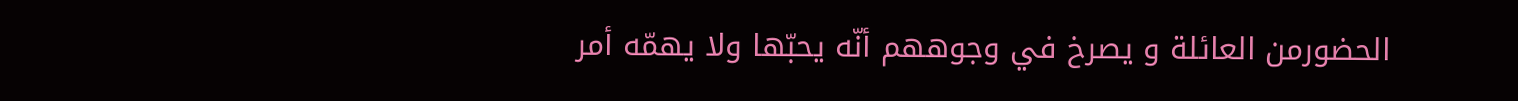الحضورمن العائلة و يصرخ في وجوههم أنّه يحبّها ولا يهمّه أمر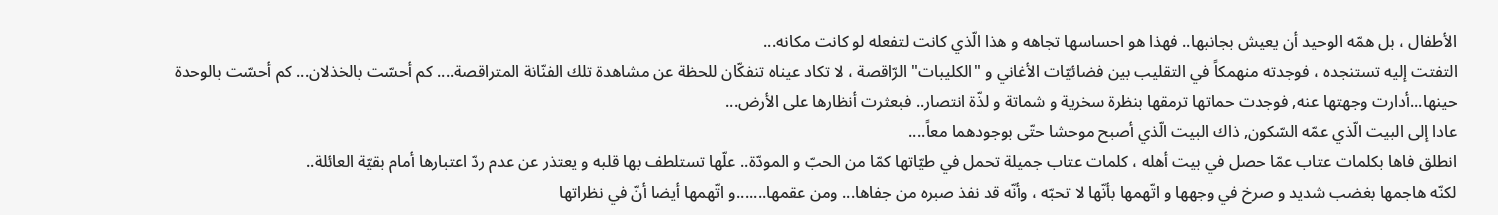الأطفال ، بل همّه الوحيد أن يعيش بجانبها.. فهذا هو احساسها تجاهه و هذا الّذي كانت لتفعله لو كانت مكانه...
التفتت إليه تستنجده ، فوجدته منهمكاً في التقليب بين فضائيّات الأغاني و "الكليبات" الرّاقصة ، لا تكاد عيناه تنفكّان للحظة عن مشاهدة تلك الفنّانة المتراقصة.... كم أحسّت بالخذلان... كم أحسّت بالوحدة حينها...أدارت وجهتها عنه, فوجدت حماتها ترمقها بنظرة سخرية و شماتة و لذّة انتصار.. فبعثرت أنظارها على الأرض...
عادا إلى البيت الّذي عمّه السّكون, ذاك البيت الّذي أصبح موحشا حتّى بوجودهما معاً....
انطلق فاها بكلمات عتاب عمّا حصل في بيت أهله ، كلمات عتاب جميلة تحمل في طيّاتها كمّا من الحبّ و المودّة.. علّها تستلطف بها قلبه و يعتذر عن عدم ردّ اعتبارها أمام بقيّة العائلة..
لكنّه هاجمها بغضب شديد و صرخ في وجهها و اتّهمها بأنّها لا تحبّه ، وأنّه قد نفذ صبره من جفاها... ومن عقمها.......و اتّهمها أيضا أنّ في نظراتها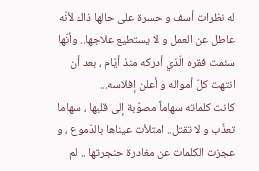له نظرات أسف و حسرة على حالها ذاك لأنّه عاطل عن العمل و لا يستطيع علاجها.. وأنّها سئمت فقره الّذي أدركه منذ أيّام ، بعد أن انتهت كلّ أمواله و أعلن إفلاسه...
كانت كلماته سهاماً مصوّبة إلى قلبها ، سهاما تعذّب و لا تقتل.. امتلأت عيناها بالدّموع ، و عجزت الكلمات عن مغادرة حنجرتها .. لم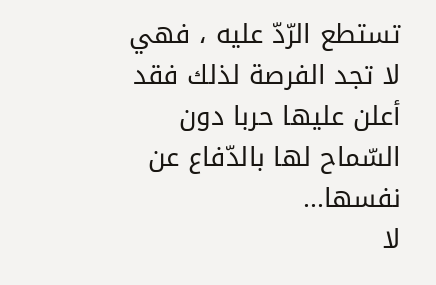تستطع الرّدّ عليه ، فهي لا تجد الفرصة لذلك فقد أعلن عليها حربا دون السّماح لها بالدّفاع عن نفسها...
لا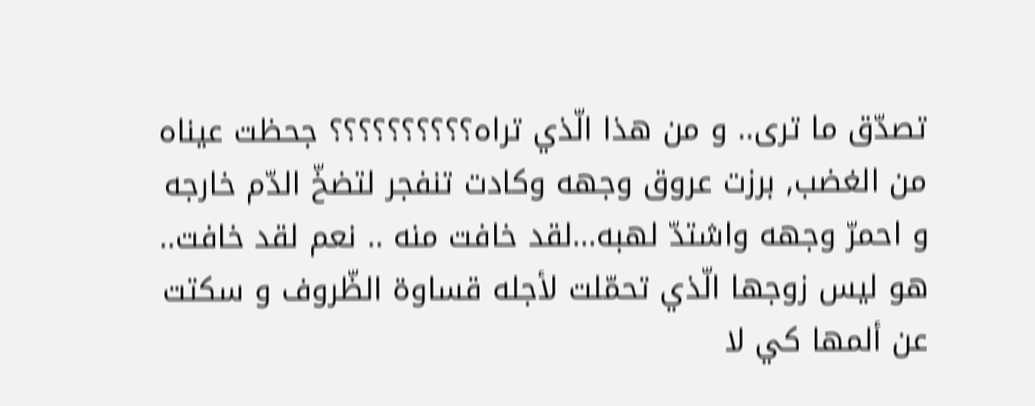تصدّق ما ترى.. و من هذا الّذي تراه؟؟؟؟؟؟؟؟؟؟ جحظت عيناه من الغضب, برزت عروق وجهه وكادت تنفجر لتضخّ الدّم خارجه و احمرّ وجهه واشتدّ لهبه...لقد خافت منه .. نعم لقد خافت.. هو ليس زوجها الّذي تحمّلت لأجله قساوة الظّروف و سكتت عن ألمها كي لا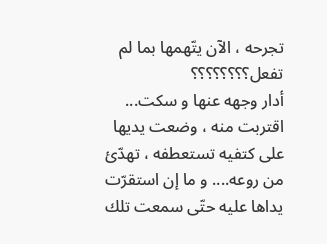تجرحه ، الآن يتّهمها بما لم تفعل؟؟؟؟؟؟؟؟
أدار وجهه عنها و سكت... اقتربت منه ، وضعت يديها على كتفيه تستعطفه ، تهدّئ من روعه.... و ما إن استقرّت يداها عليه حتّى سمعت تلك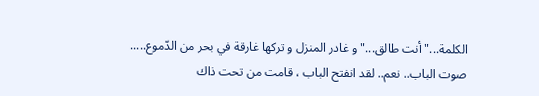الكلمة..."أنت طالق..."و غادر المنزل و تركها غارقة في بحر من الدّموع.....
صوت الباب.. نعم.. لقد انفتح الباب ، قامت من تحت ذاك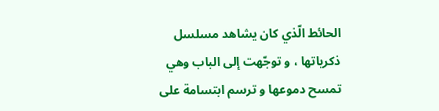الحائط الّذي كان يشاهد مسلسل ذكرياتها ، و توجّهت إلى الباب وهي تمسح دموعها و ترسم ابتسامة على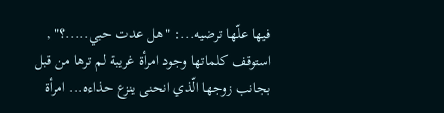فيها علّها ترضيه...: "هل عدت حبي.....؟" , استوقف كلماتها وجود امرأة غريبة لم ترها من قبل بجانب زوجها الّذي انحنى ينزع حذاءه... امرأة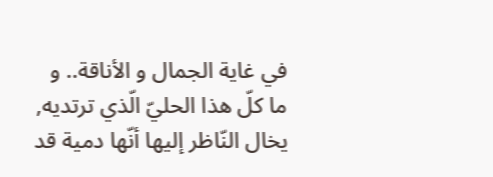في غاية الجمال و الأناقة.. و ما كلّ هذا الحليّ الّذي ترتديه, يخال النّاظر إليها أنّها دمية قد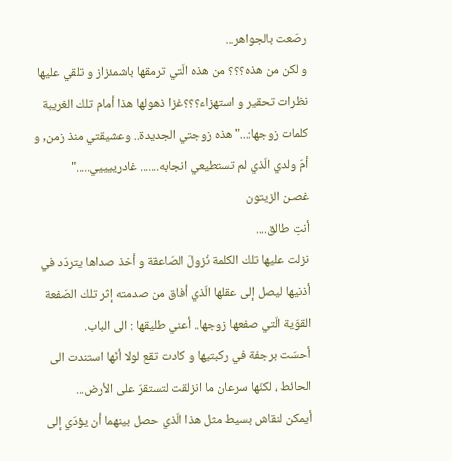رصّعت بالجواهر...
و لكن من هذه؟؟؟ من هذه الّتي ترمقها باشمئزاز و تلقي عليها نظرات تحقير و استهزاء؟؟؟غزا ذهولها هذا أمام تلك الغريبة كلمات زوجها:..." هذه زوجتي الجديدة.. وعشيقتي منذ زمن, و أمّ ولدي الّذي لم تستطيعي انجابه....... غادرييييي....."
غصـن الزيتون
أنتِ طالق....
نزلت عليها تلك الكلمة نُزولَ الصّاعقة و أخذ صداها يتردّد في أذنيها ليصل إلى عقلها الّذي أفاق من صدمته إثر تلك الصّفعة القوّية الّتي صفعها زوجها.. أعني طليقها : الى الباب.
أحسّت برجفة في ركبتيها و كادت تقع لولا أنّها استندت الى الحائط ، لكنّها سرعان ما انزلقت لتستقرّ على الأرض...
أيمكن لنقاش بسيط مثل هذا الّذي حصل بينهما أن يؤدّي إلى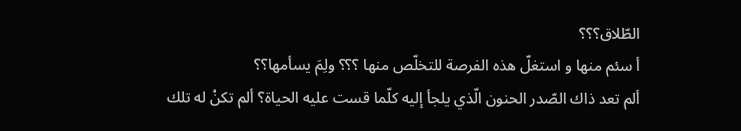الطّلاق؟؟؟
أ سئم منها و استغلّ هذه الفرصة للتخلّص منها ؟؟؟ ولِمَ يسأمها؟؟
ألم تعد ذاك الصّدر الحنون الّذي يلجأ إليه كلّما قست عليه الحياة؟ ألم تكنْ له تلك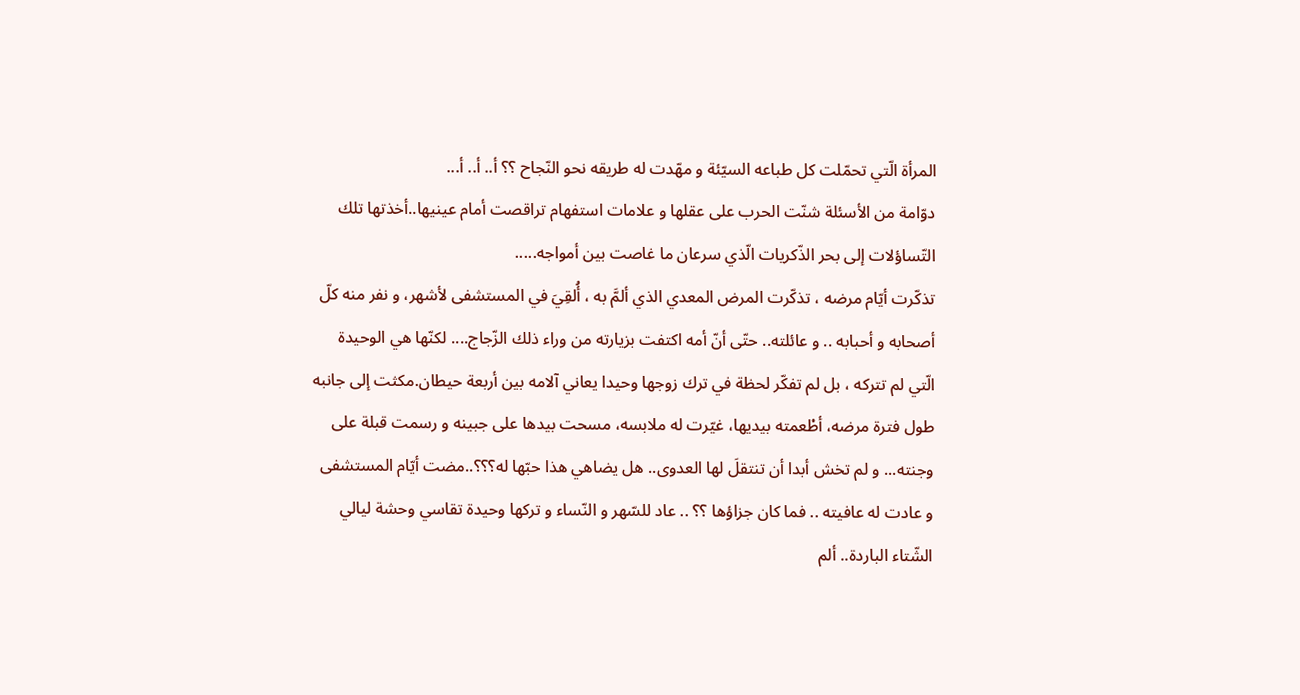المرأة الّتي تحمّلت كل طباعه السيّئة و مهّدت له طريقه نحو النّجاح ؟؟ أ.. أ.. أ...
دوّامة من الأسئلة شنّت الحرب على عقلها و علامات استفهام تراقصت أمام عينيها..أخذتها تلك التّساؤلات إلى بحر الذّكريات الّذي سرعان ما غاصت بين أمواجه.....
تذكّرت أيّام مرضه ، تذكّرت المرض المعدي الذي ألمَّ به ، أُلقِيَ في المستشفى لأشهر، و نفر منه كلّ أصحابه و أحبابه .. و عائلته.. حتّى أنّ أمه اكتفت بزيارته من وراء ذلك الزّجاج.... لكنّها هي الوحيدة الّتي لم تتركه ، بل لم تفكّر لحظة في ترك زوجها وحيدا يعاني آلامه بين أربعة حيطان.مكثت إلى جانبه طول فترة مرضه، أطْعمته بيديها، غيّرت له ملابسه، مسحت بيدها على جبينه و رسمت قبلة على وجنته... و لم تخش أبدا أن تنتقلَ لها العدوى.. هل يضاهي هذا حبّها له؟؟؟..مضت أيّام المستشفى و عادت له عافيته .. فما كان جزاؤها ؟؟ .. عاد للسّهر و النّساء و تركها وحيدة تقاسي وحشة ليالي الشّتاء الباردة.. ألم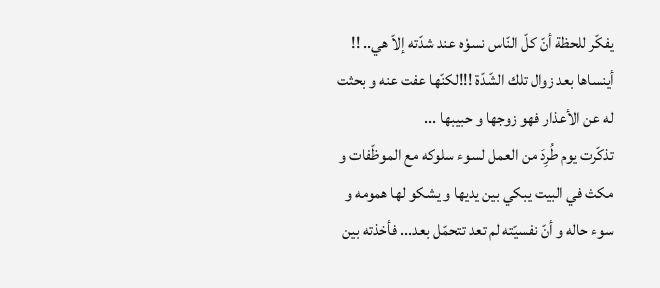يفكّر للحظة أنّ كلّ النّاس نسوْه عند شدّته إلاّ هي.. !! أينساها بعد زوال تلك الشّدّة !!!لكنّها عفت عنه و بحثت له عن الأعذار فهو زوجها و حبيبها ...
تذكّرت يوم طُرِدَ من العمل لسوء سلوكه مع الموظّفات و مكث في البيت يبكي بين يديها و يشكو لها همومه و سوء حاله و أنّ نفسيّته لم تعد تتحمّل بعد... فأخذته بين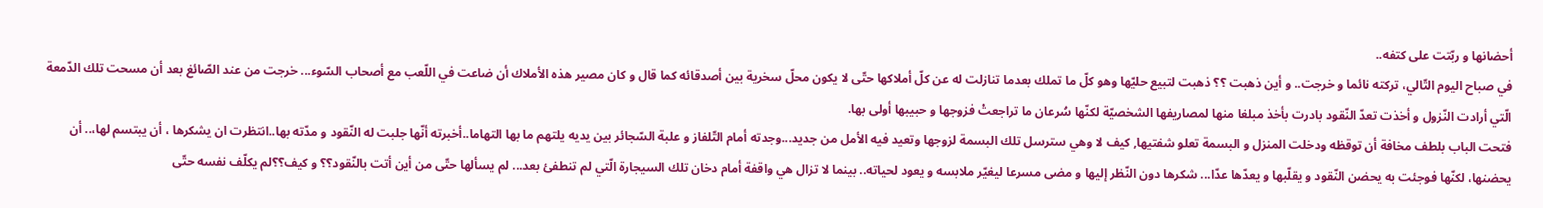أحضانها و ربّتت على كتفه..
في صباح اليوم التّالي، تركته نائما و خرجت.. و أين ذهبت ؟؟ ذهبت لتبيع حليّها وهو كلّ ما تملك بعدما تنازلت له عن كلّ أملاكها حتّى لا يكون محلّ سخرية بين أصدقائه كما قال و كان مصير هذه الأملاك أن ضاعت في اللّعب مع أصحاب السّوء... خرجت من عند الصّائغ بعد أن مسحت تلك الدّمعة الّتي أرادت النّزول و أخذت تعدّ النّقود بادرت بأخذ مبلغا منها لمصاريفها الشخصيّة لكنّها سُرعان ما تراجعتْ فزوجها و حبيبها أولى بها.
فتحت الباب بلطف مخافة أن توقظه ودخلت المنزل و البسمة تعلو شفتيها, كيف لا وهي سترسل تلك البسمة لزوجها وتعيد فيه الأمل من جديد...وجدته أمام التّلفاز و علبة السّجائر بين يديه يلتهم ما بها التهاما..أخبرته أنّها جلبت له النّقود و مدّته بها..انتظرت ان يشكرها ، أن يبتسم لها،.. أن يحضنها، لكنّها فوجئت به يحضن النّقود و يقلّبها و يعدّها عدّا... شكرها دون النّظر إليها و مضى مسرعا ليغيّر ملابسه و يعود لحياته.. بينما لا تزال هي واقفة أمام دخان تلك السيجارة الّتي لم تنطفئ بعد... لم يسألها حتّى من أين أتت بالنّقود؟؟ و كيف؟؟لم يكلّف نفسه حتّى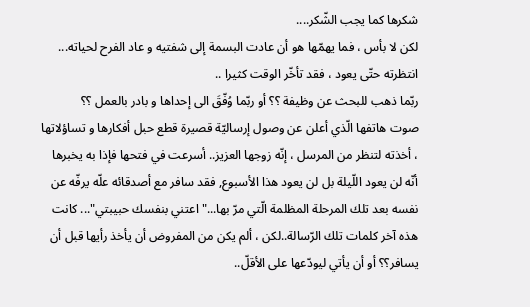شكرها كما يجب الشّكر....
لكن لا بأس ، فما يهمّها هو أن عادت البسمة إلى شفتيه و عاد الفرح لحياته...
انتظرته حتّى يعود ، فقد تأخّر الوقت كثيرا ..
ربّما ذهب للبحث عن وظيفة ؟؟ أو ربّما وُفّقَ الى إحداها و بادر بالعمل ؟؟
صوت هاتفها الّذي أعلن عن وصول إرساليّة قصيرة قطع حبل أفكارها و تساؤلاتها ، أخذته لتنظر من المرسل ، إنّه زوجها العزيز.. أسرعت في فتحها فإذا به يخبرها أنّه لن يعود اللّيلة بل لن يعود هذا الأسبوع, فقد سافر مع أصدقائه علّه يرفّه عن نفسه بعد تلك المرحلة المظلمة الّتي مرّ بها..."اعتني بنفسك حبيبتي"... كانت هذه آخر كلمات تلك الرّسالة..لكن ، ألم يكن من المفروض أن يأخذ رأيها قبل أن يسافر؟؟ أو أن يأتي ليودّعها على الأقلّ..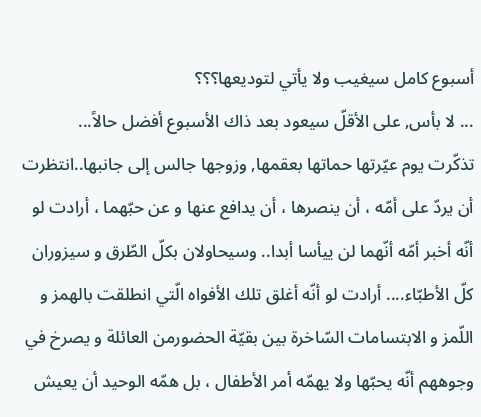أسبوع كامل سيغيب ولا يأتي لتوديعها؟؟؟
... لا بأس, على الأقلّ سيعود بعد ذاك الأسبوع أفضل حالاً...
تذكّرت يوم عيّرتها حماتها بعقمها, وزوجها جالس إلى جانبها..انتظرت أن يردّ على أمّه ، أن ينصرها ، أن يدافع عنها و عن حبّهما ، أرادت لو أنّه أخبر أمّه أنّهما لن ييأسا أبدا.. وسيحاولان بكلّ الطّرق و سيزوران كلّ الأطبّاء.... أرادت لو أنّه أغلق تلك الأفواه الّتي انطلقت بالهمز و اللّمز و الابتسامات السّاخرة بين بقيّة الحضورمن العائلة و يصرخ في وجوههم أنّه يحبّها ولا يهمّه أمر الأطفال ، بل همّه الوحيد أن يعيش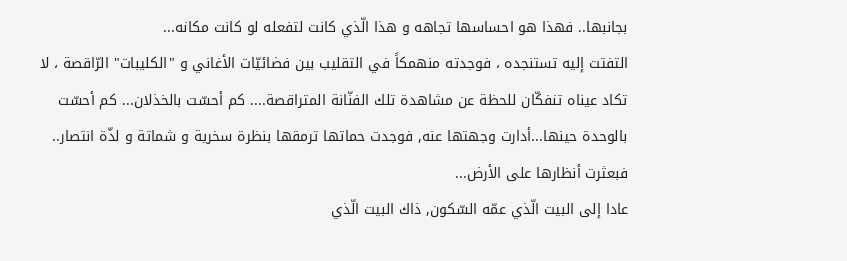بجانبها.. فهذا هو احساسها تجاهه و هذا الّذي كانت لتفعله لو كانت مكانه...
التفتت إليه تستنجده ، فوجدته منهمكاً في التقليب بين فضائيّات الأغاني و "الكليبات" الرّاقصة ، لا تكاد عيناه تنفكّان للحظة عن مشاهدة تلك الفنّانة المتراقصة.... كم أحسّت بالخذلان... كم أحسّت بالوحدة حينها...أدارت وجهتها عنه, فوجدت حماتها ترمقها بنظرة سخرية و شماتة و لذّة انتصار.. فبعثرت أنظارها على الأرض...
عادا إلى البيت الّذي عمّه السّكون, ذاك البيت الّذي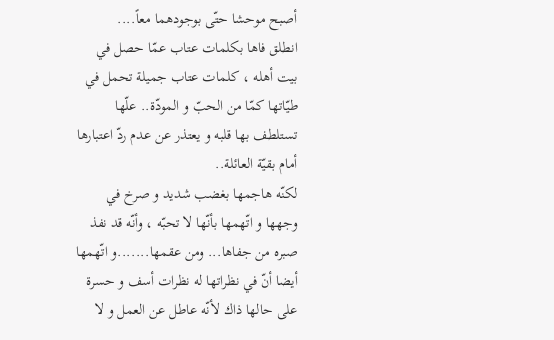أصبح موحشا حتّى بوجودهما معاً....
انطلق فاها بكلمات عتاب عمّا حصل في بيت أهله ، كلمات عتاب جميلة تحمل في طيّاتها كمّا من الحبّ و المودّة.. علّها تستلطف بها قلبه و يعتذر عن عدم ردّ اعتبارها أمام بقيّة العائلة..
لكنّه هاجمها بغضب شديد و صرخ في وجهها و اتّهمها بأنّها لا تحبّه ، وأنّه قد نفذ صبره من جفاها... ومن عقمها.......و اتّهمها أيضا أنّ في نظراتها له نظرات أسف و حسرة على حالها ذاك لأنّه عاطل عن العمل و لا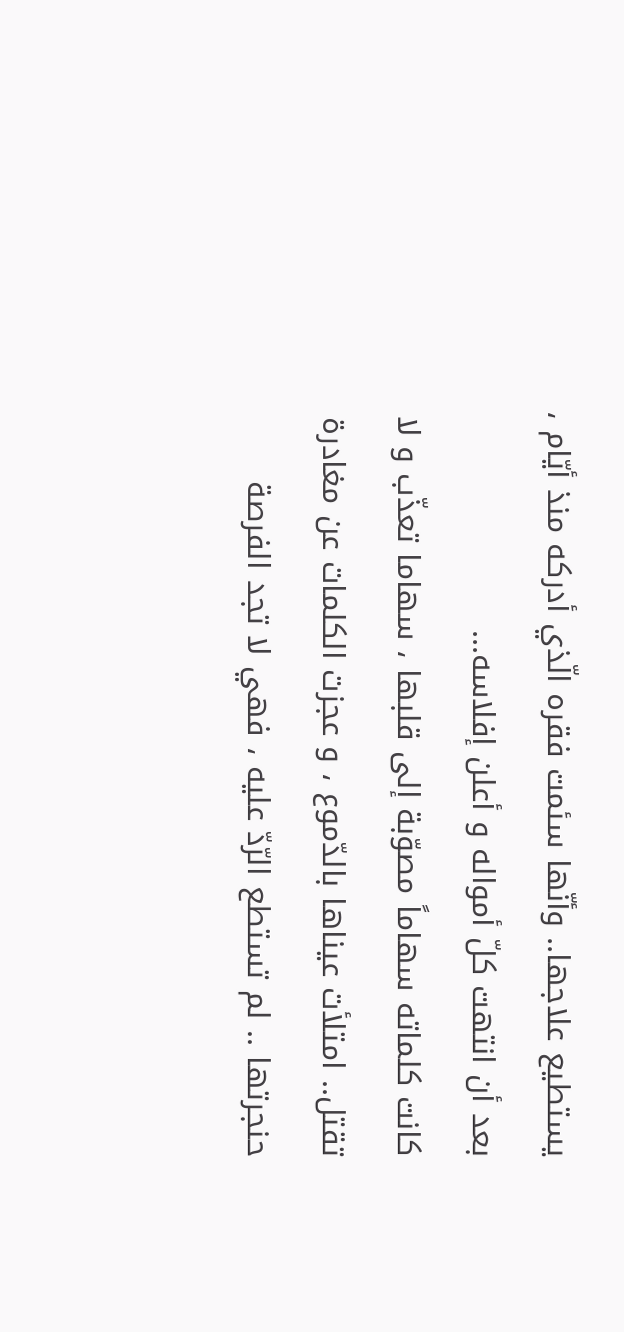يستطيع علاجها.. وأنّها سئمت فقره الّذي أدركه منذ أيّام ، بعد أن انتهت كلّ أمواله و أعلن إفلاسه...
كانت كلماته سهاماً مصوّبة إلى قلبها ، سهاما تعذّب و لا تقتل.. امتلأت عيناها بالدّموع ، و عجزت الكلمات عن مغادرة حنجرتها .. لم تستطع الرّدّ عليه ، فهي لا تجد الفرصة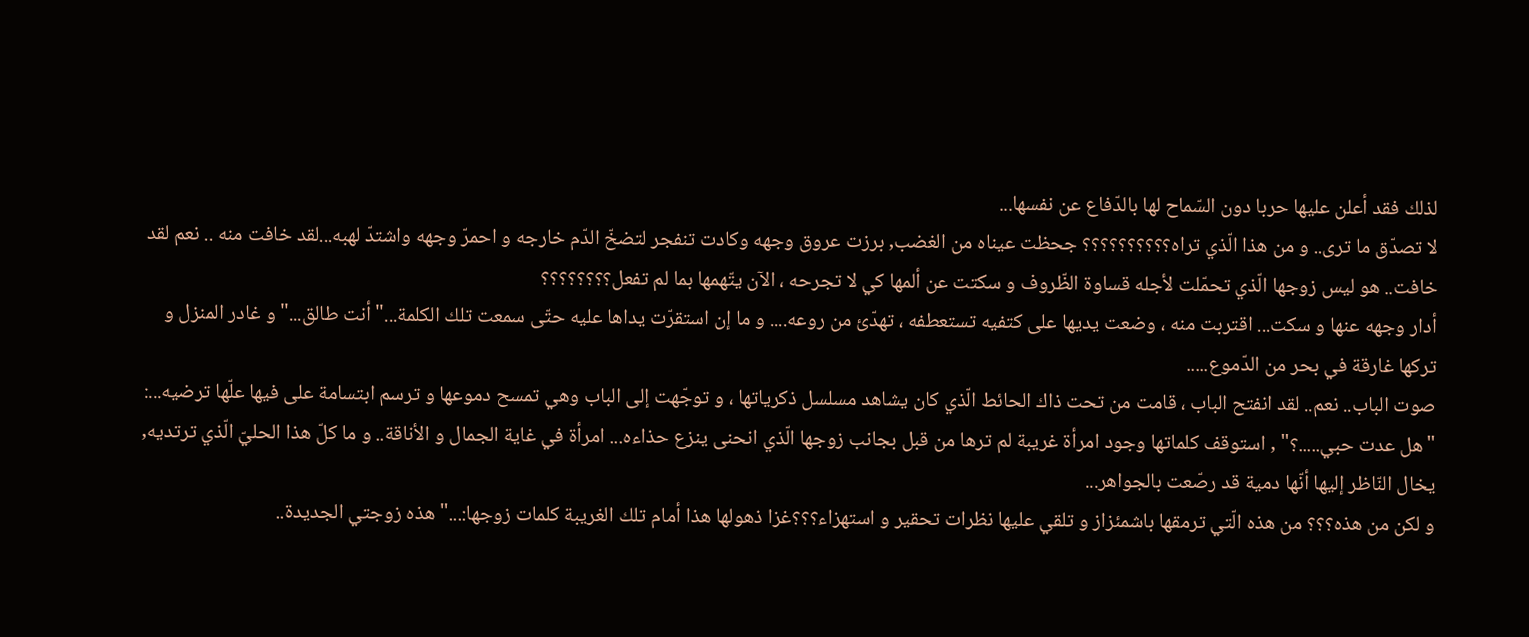لذلك فقد أعلن عليها حربا دون السّماح لها بالدّفاع عن نفسها...
لا تصدّق ما ترى.. و من هذا الّذي تراه؟؟؟؟؟؟؟؟؟؟ جحظت عيناه من الغضب, برزت عروق وجهه وكادت تنفجر لتضخّ الدّم خارجه و احمرّ وجهه واشتدّ لهبه...لقد خافت منه .. نعم لقد خافت.. هو ليس زوجها الّذي تحمّلت لأجله قساوة الظّروف و سكتت عن ألمها كي لا تجرحه ، الآن يتّهمها بما لم تفعل؟؟؟؟؟؟؟؟
أدار وجهه عنها و سكت... اقتربت منه ، وضعت يديها على كتفيه تستعطفه ، تهدّئ من روعه.... و ما إن استقرّت يداها عليه حتّى سمعت تلك الكلمة..."أنت طالق..."و غادر المنزل و تركها غارقة في بحر من الدّموع.....
صوت الباب.. نعم.. لقد انفتح الباب ، قامت من تحت ذاك الحائط الّذي كان يشاهد مسلسل ذكرياتها ، و توجّهت إلى الباب وهي تمسح دموعها و ترسم ابتسامة على فيها علّها ترضيه...: "هل عدت حبي.....؟" , استوقف كلماتها وجود امرأة غريبة لم ترها من قبل بجانب زوجها الّذي انحنى ينزع حذاءه... امرأة في غاية الجمال و الأناقة.. و ما كلّ هذا الحليّ الّذي ترتديه, يخال النّاظر إليها أنّها دمية قد رصّعت بالجواهر...
و لكن من هذه؟؟؟ من هذه الّتي ترمقها باشمئزاز و تلقي عليها نظرات تحقير و استهزاء؟؟؟غزا ذهولها هذا أمام تلك الغريبة كلمات زوجها:..." هذه زوجتي الجديدة..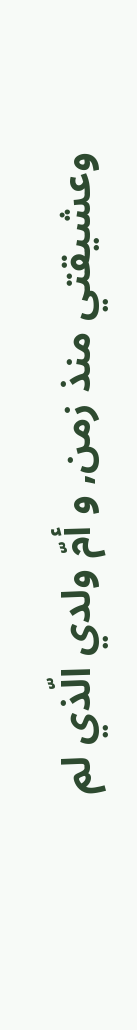وعشيقتي منذ زمن, و أمّ ولدي الّذي لم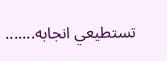تستطيعي انجابه.......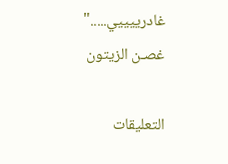غادرييييي....."
غصـن الزيتون

التعليقات